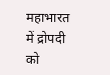महाभारत में द्रोपदी को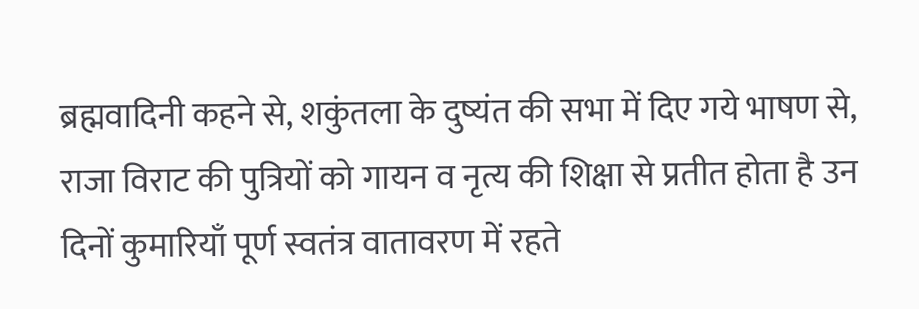ब्रह्मवादिनी कहने से, शकुंतला के दुष्यंत की सभा में दिए गये भाषण से, राजा विराट की पुत्रियों को गायन व नृत्य की शिक्षा से प्रतीत होता है उन दिनों कुमारियाँ पूर्ण स्वतंत्र वातावरण में रहते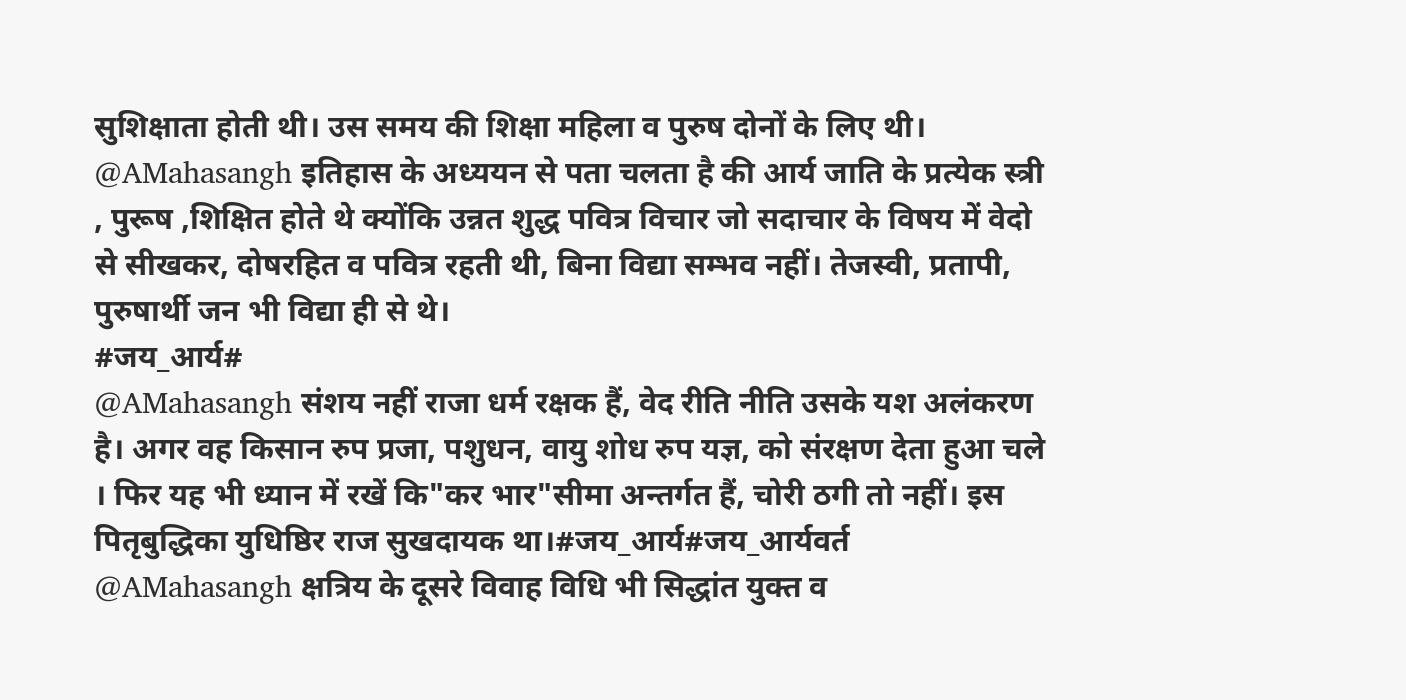सुशिक्षाता होती थी। उस समय की शिक्षा महिला व पुरुष दोनों के लिए थी।
@AMahasangh इतिहास के अध्ययन से पता चलता है की आर्य जाति के प्रत्येक स्त्री , पुरूष ,शिक्षित होते थे क्योंकि उन्नत शुद्ध पवित्र विचार जो सदाचार के विषय में वेदो से सीखकर, दोषरहित व पवित्र रहती थी, बिना विद्या सम्भव नहीं। तेजस्वी, प्रतापी, पुरुषार्थी जन भी विद्या ही से थे।
#जय_आर्य#
@AMahasangh संशय नहीं राजा धर्म रक्षक हैं, वेद रीति नीति उसके यश अलंकरण है। अगर वह किसान रुप प्रजा, पशुधन, वायु शोध रुप यज्ञ, को संरक्षण देता हुआ चले । फिर यह भी ध्यान में रखें कि"कर भार"सीमा अन्तर्गत हैं, चोरी ठगी तो नहीं। इस पितृबुद्धिका युधिष्ठिर राज सुखदायक था।#जय_आर्य#जय_आर्यवर्त
@AMahasangh क्षत्रिय के दूसरे विवाह विधि भी सिद्धांत युक्त व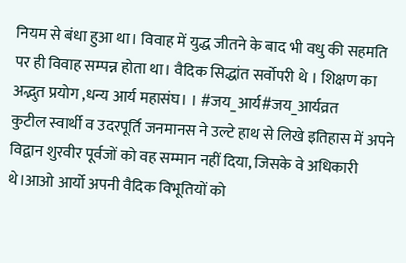नियम से बंधा हुआ था। विवाह में युद्ध जीतने के बाद भी वधु की सहमति पर ही विवाह सम्पन्न होता था। वैदिक सिद्धांत सर्वोपरी थे । शिक्षण का अद्भुत प्रयोग ,धन्य आर्य महासंघ। । #जय_आर्य#जय_आर्यव्रत
कुटील स्वार्थी व उदरपूर्ति जनमानस ने उल्टे हाथ से लिखे इतिहास में अपने विद्वान शुरवीर पूर्वजों को वह सम्मान नहीं दिया, जिसके वे अधिकारी थे।आओ आर्यो अपनी वैदिक विभूतियों को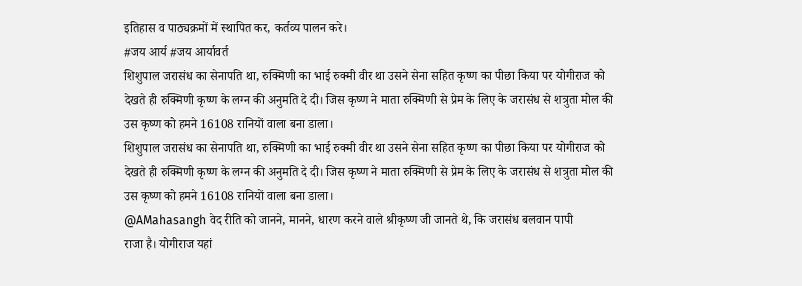इतिहास व पाठ्यक्रमों में स्थापित कर, कर्तव्य पालन करे।
#जय आर्य #जय आर्यावर्त
शिशुपाल जरासंध का सेनापति था, रुक्मिणी का भाई रुक्मी वीर था उसने सेना सहित कृष्ण का पीछा किया पर योगीराज को देखते ही रुक्मिणी कृष्ण के लग्न की अनुमति दे दी। जिस कृष्ण ने माता रुक्मिणी से प्रेम के लिए के जरासंध से शत्रुता मोल की उस कृष्ण को हमने 16108 रानियों वाला बना डाला।
शिशुपाल जरासंध का सेनापति था, रुक्मिणी का भाई रुक्मी वीर था उसने सेना सहित कृष्ण का पीछा किया पर योगीराज को देखते ही रुक्मिणी कृष्ण के लग्न की अनुमति दे दी। जिस कृष्ण ने माता रुक्मिणी से प्रेम के लिए के जरासंध से शत्रुता मोल की उस कृष्ण को हमने 16108 रानियों वाला बना डाला।
@AMahasangh वेद रीति को जानने, मानने, धारण करने वाले श्रीकृष्ण जी जानते थे, कि जरासंध बलवान पापी
राजा है। योगीराज यहां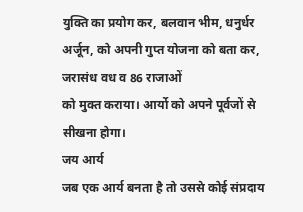युक्ति का प्रयोग कर, बलवान भीम, धनुर्धर अर्जून, को अपनी गुप्त योजना को बता कर, जरासंध वध व 86 राजाओं
को मुक्त कराया। आर्यो को अपने पूर्वजों से सीखना होगा।
जय आर्य
जब एक आर्य बनता है तो उससे कोई संप्रदाय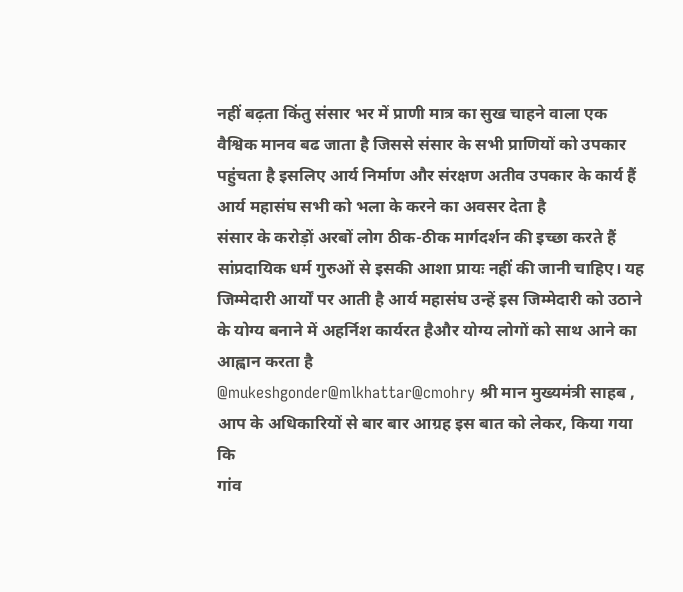नहीं बढ़ता किंतु संसार भर में प्राणी मात्र का सुख चाहने वाला एक वैश्विक मानव बढ जाता है जिससे संसार के सभी प्राणियों को उपकार पहुंचता है इसलिए आर्य निर्माण और संरक्षण अतीव उपकार के कार्य हैं आर्य महासंघ सभी को भला के करने का अवसर देता है
संसार के करोड़ों अरबों लोग ठीक-ठीक मार्गदर्शन की इच्छा करते हैं सांप्रदायिक धर्म गुरुओं से इसकी आशा प्रायः नहीं की जानी चाहिए। यह जिम्मेदारी आर्यों पर आती है आर्य महासंघ उन्हें इस जिम्मेदारी को उठाने के योग्य बनाने में अहर्निश कार्यरत हैऔर योग्य लोगों को साथ आने का आह्वान करता है
@mukeshgonder@mlkhattar@cmohry श्री मान मुख्यमंत्री साहब , आप के अधिकारियों से बार बार आग्रह इस बात को लेकर, किया गया कि
गांव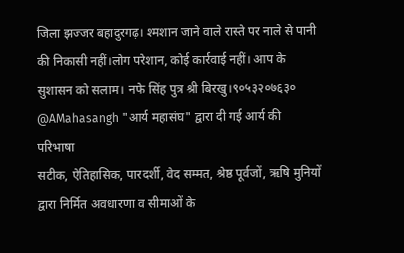जिला झज्जर बहादुरगढ़। श्मशान जाने वाले रास्ते पर नाले से पानी की निकासी नहीं।लोग परेशान, कोई कार्रवाई नहीं। आप के सुशासन को सलाम। नफे सिंह पुत्र श्री बिरखु।९०५३२०७६३०
@AMahasangh "आर्य महासंघ" द्वारा दी गई आर्य की परिभाषा
सटीक, ऐतिहासिक, पारदर्शी, वेद सम्मत, श्रेष्ठ पूर्वजों, ऋषि मुनियों द्वारा निर्मित अवधारणा व सीमाओं के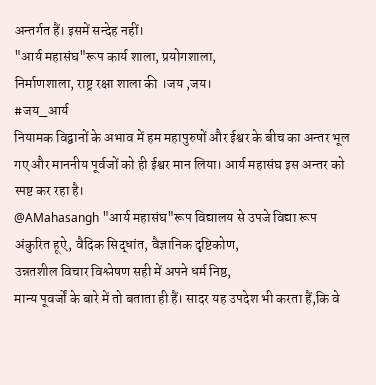अन्तर्गत हैं। इसमें सन्देह नहीं।
"आर्य महासंघ"रूप कार्य शाला, प्रयोगशाला,
निर्माणशाला, राष्ट्र रक्षा शाला की ।जय ,जय।
#जय_आर्य
नियामक विद्वानों के अभाव में हम महापुरुषों और ईश्वर के बीच का अन्तर भूल गए और माननीय पूर्वजों को ही ईश्वर मान लिया। आर्य महासंघ इस अन्तर को स्पष्ट कर रहा है।
@AMahasangh "आर्य महासंघ"रूप विद्यालय से उपजे विद्या रूप
अंकुरित हूऐ, वैदिक सिद्धांत, वैज्ञानिक दृष्टिकोण,
उन्नतशील विचार विश्लेषण सही में अपने धर्म निष्ठ,
मान्य पूवर्जों के बारे में तो बताता ही हैं। सादर यह उपदेश भी करता हैं,कि वे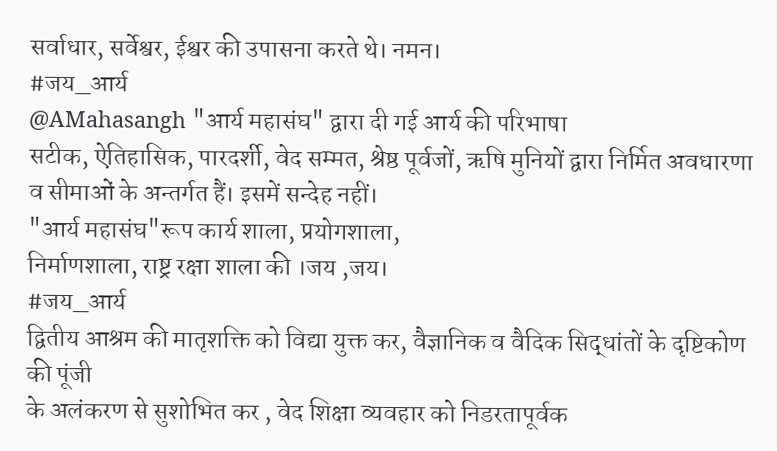सर्वाधार, सर्वेश्वर, ईश्वर की उपासना करते थे। नमन।
#जय_आर्य
@AMahasangh "आर्य महासंघ" द्वारा दी गई आर्य की परिभाषा
सटीक, ऐतिहासिक, पारदर्शी, वेद सम्मत, श्रेष्ठ पूर्वजों, ऋषि मुनियों द्वारा निर्मित अवधारणा व सीमाओं के अन्तर्गत हैं। इसमें सन्देह नहीं।
"आर्य महासंघ"रूप कार्य शाला, प्रयोगशाला,
निर्माणशाला, राष्ट्र रक्षा शाला की ।जय ,जय।
#जय_आर्य
द्वितीय आश्रम की मातृशक्ति को विद्या युक्त कर, वैज्ञानिक व वैदिक सिद्धांतों के दृष्टिकोण की पूंजी
के अलंकरण से सुशोभित कर , वेद शिक्षा व्यवहार को निडरतापूर्वक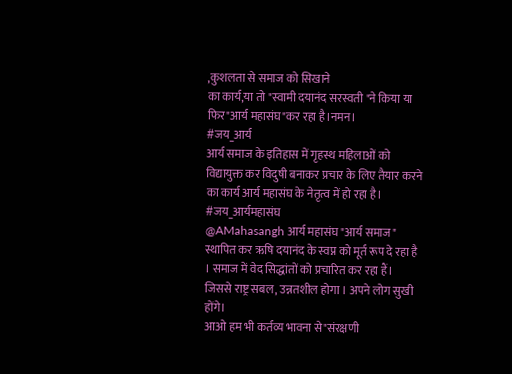,कुशलता से समाज को सिखाने
का कार्य,या तो "स्वामी दयानंद सरस्वती "ने किया या
फिर"आर्य महासंघ"कर रहा है।नमन।
#जय_आर्य
आर्य समाज के इतिहास में गृहस्थ महिलाओं को विद्यायुक्त कर विदुषी बनाकर प्रचार के लिए तैयार करने का कार्य आर्य महासंघ के नेतृत्व में हो रहा है। #जय_आर्यमहासंघ
@AMahasangh आर्य महासंघ "आर्य समाज" स्थापित कर ऋषि दयानंद के स्वप्न को मूर्त रूप दे रहा है । समाज में वेद सिद्धांतों को प्रचारित कर रहा हैं।
जिससे राष्ट्र सबल, उन्नतशील होगा । अपने लोग सुखी होंगे।
आओ हम भी कर्तव्य भावना से"संरक्षणी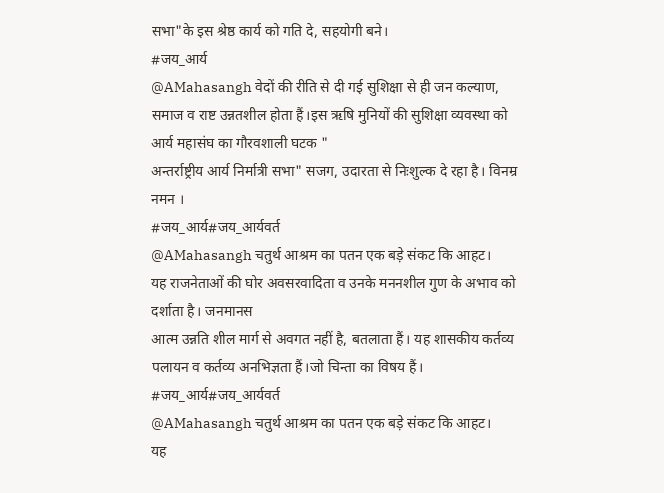सभा"के इस श्रेष्ठ कार्य को गति दे, सहयोगी बने।
#जय_आर्य
@AMahasangh वेदों की रीति से दी गई सुशिक्षा से ही जन कल्याण, समाज व राष्ट उन्नतशील होता हैं।इस ऋषि मुनियों की सुशिक्षा व्यवस्था को आर्य महासंघ का गौरवशाली घटक "
अन्तर्राष्ट्रीय आर्य निर्मात्री सभा" सजग, उदारता से निःशुल्क दे रहा है। विनम्र नमन ।
#जय_आर्य#जय_आर्यवर्त
@AMahasangh चतुर्थ आश्रम का पतन एक बड़े संकट कि आहट।
यह राजनेताओं की घोर अवसरवादिता व उनके मननशील गुण के अभाव को दर्शाता है। जनमानस
आत्म उन्नति शील मार्ग से अवगत नहीं है, बतलाता हैं। यह शासकीय कर्तव्य पलायन व कर्तव्य अनभिज्ञता हैं।जो चिन्ता का विषय हैं।
#जय_आर्य#जय_आर्यवर्त
@AMahasangh चतुर्थ आश्रम का पतन एक बड़े संकट कि आहट।
यह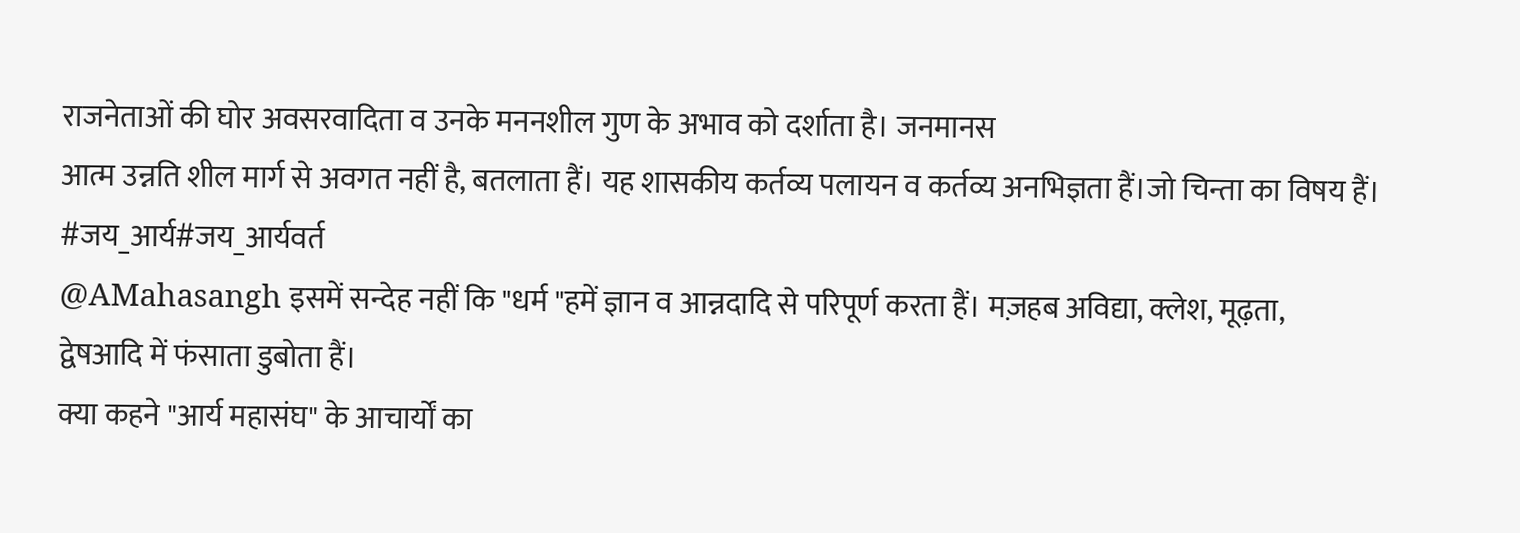राजनेताओं की घोर अवसरवादिता व उनके मननशील गुण के अभाव को दर्शाता है। जनमानस
आत्म उन्नति शील मार्ग से अवगत नहीं है, बतलाता हैं। यह शासकीय कर्तव्य पलायन व कर्तव्य अनभिज्ञता हैं।जो चिन्ता का विषय हैं।
#जय_आर्य#जय_आर्यवर्त
@AMahasangh इसमें सन्देह नहीं कि "धर्म "हमें ज्ञान व आन्नदादि से परिपूर्ण करता हैं। मज़हब अविद्या, क्लेश, मूढ़ता,
द्वेषआदि में फंसाता डुबोता हैं।
क्या कहने "आर्य महासंघ" के आचार्यों का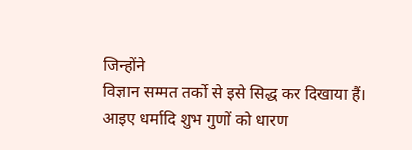जिन्होंने
विज्ञान सम्मत तर्को से इसे सिद्ध कर दिखाया हैं।
आइए धर्मादि शुभ गुणों को धारण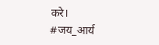करे।
#जय_आर्य